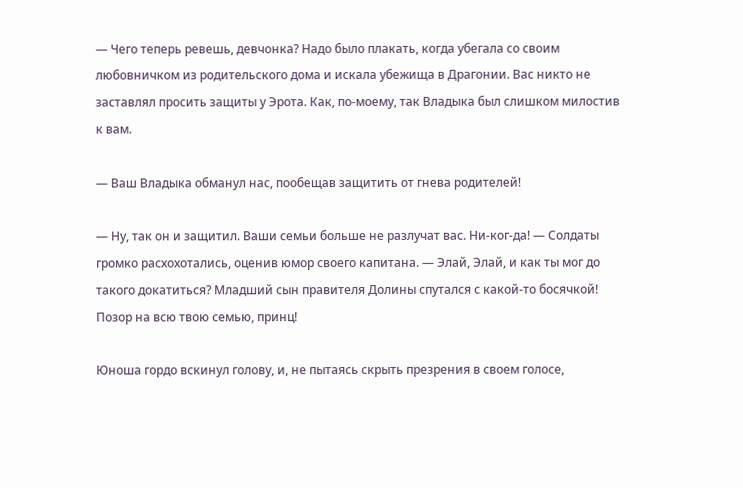— Чего теперь ревешь, девчонка? Надо было плакать, когда убегала со своим любовничком из родительского дома и искала убежища в Драгонии. Вас никто не заставлял просить защиты у Эрота. Как, по-моему, так Владыка был слишком милостив к вам.

— Ваш Владыка обманул нас, пообещав защитить от гнева родителей!

— Ну, так он и защитил. Ваши семьи больше не разлучат вас. Ни-ког-да! — Солдаты громко расхохотались, оценив юмор своего капитана. — Элай, Элай, и как ты мог до такого докатиться? Младший сын правителя Долины спутался с какой-то босячкой! Позор на всю твою семью, принц!

Юноша гордо вскинул голову, и, не пытаясь скрыть презрения в своем голосе,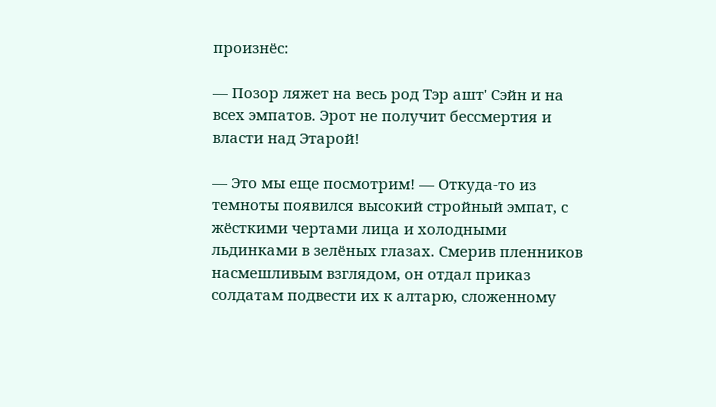произнёс:

— Позор ляжет на весь род Тэр ашт' Сэйн и на всех эмпатов. Эрот не получит бессмертия и власти над Этарой!

— Это мы еще посмотрим! — Откуда-то из темноты появился высокий стройный эмпат, с жёсткими чертами лица и холодными льдинками в зелёных глазах. Смерив пленников насмешливым взглядом, он отдал приказ солдатам подвести их к алтарю, сложенному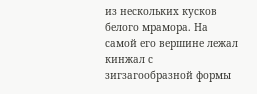из нескольких кусков белого мрамора. На самой его вершине лежал кинжал с зигзагообразной формы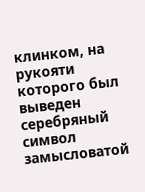клинком, на рукояти которого был выведен серебряный символ замысловатой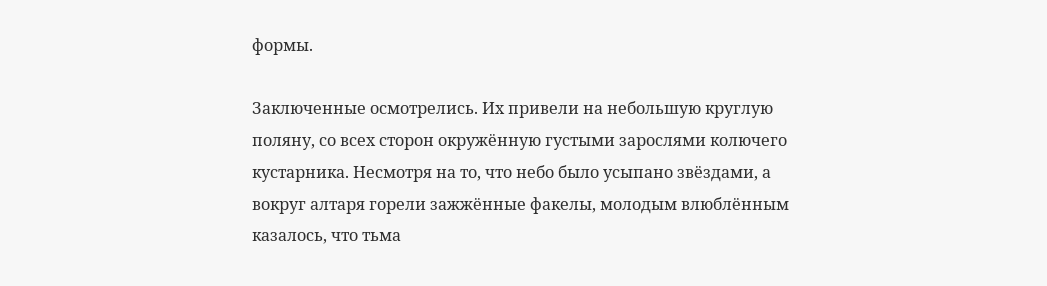формы.

Заключенные осмотрелись. Их привели на небольшую круглую поляну, со всех сторон окружённую густыми зарослями колючего кустарника. Несмотря на то, что небо было усыпано звёздами, а вокруг алтаря горели зажжённые факелы, молодым влюблённым казалось, что тьма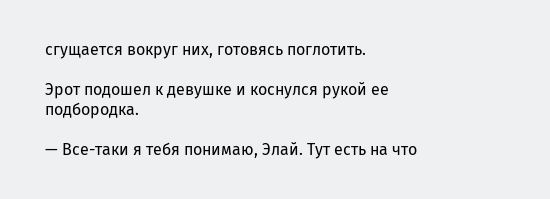сгущается вокруг них, готовясь поглотить.

Эрот подошел к девушке и коснулся рукой ее подбородка.

— Все-таки я тебя понимаю, Элай. Тут есть на что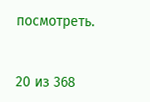посмотреть.



20 из 368